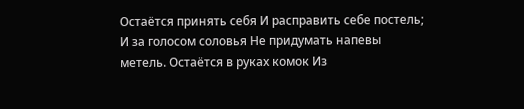Остаётся принять себя И расправить себе постель; И за голосом соловья Не придумать напевы метель. Остаётся в руках комок Из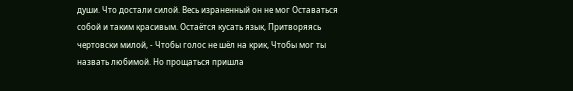души. Что достали силой. Весь израненный он не мог Оставаться собой и таким красивым. Остаётся кусать язык, Притворяясь чертовски милой, - Чтобы голос не шёл на крик, Чтобы мог ты назвать любимой. Но прощаться пришла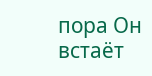пора Он встаёт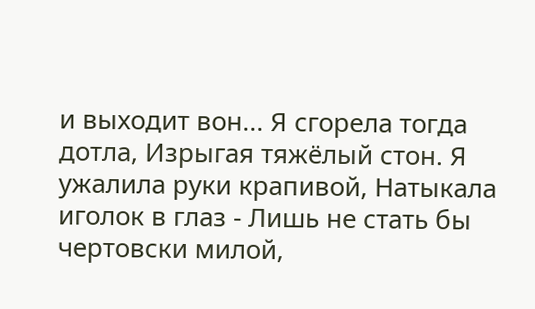и выходит вон... Я сгорела тогда дотла, Изрыгая тяжёлый стон. Я ужалила руки крапивой, Натыкала иголок в глаз - Лишь не стать бы чертовски милой,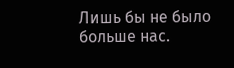Лишь бы не было больше нас.